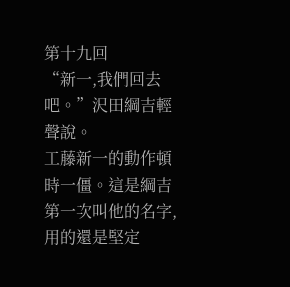第十九回
“新一,我們回去吧。”沢田綱吉輕聲說。
工藤新一的動作頓時一僵。這是綱吉第一次叫他的名字,用的還是堅定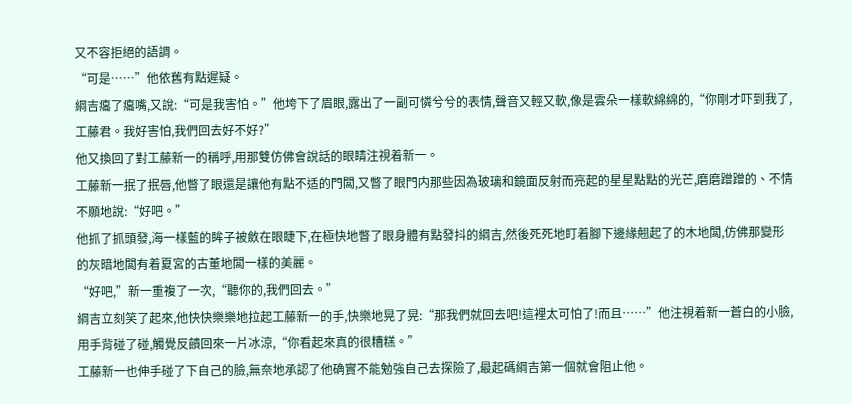又不容拒絕的語調。
“可是……”他依舊有點遲疑。
綱吉癟了癟嘴,又說:“可是我害怕。”他垮下了眉眼,露出了一副可憐兮兮的表情,聲音又輕又軟,像是雲朵一樣軟綿綿的,“你剛才吓到我了,工藤君。我好害怕,我們回去好不好?”
他又換回了對工藤新一的稱呼,用那雙仿佛會說話的眼睛注視着新一。
工藤新一抿了抿唇,他瞥了眼還是讓他有點不适的門闆,又瞥了眼門内那些因為玻璃和鏡面反射而亮起的星星點點的光芒,磨磨蹭蹭的、不情不願地說:“好吧。”
他抓了抓頭發,海一樣藍的眸子被斂在眼睫下,在極快地瞥了眼身體有點發抖的綱吉,然後死死地盯着腳下邊緣翹起了的木地闆,仿佛那變形的灰暗地闆有着夏宮的古董地闆一樣的美麗。
“好吧,”新一重複了一次,“聽你的,我們回去。”
綱吉立刻笑了起來,他快快樂樂地拉起工藤新一的手,快樂地晃了晃:“那我們就回去吧!這裡太可怕了!而且……”他注視着新一蒼白的小臉,用手背碰了碰,觸覺反饋回來一片冰涼,“你看起來真的很糟糕。”
工藤新一也伸手碰了下自己的臉,無奈地承認了他确實不能勉強自己去探險了,最起碼綱吉第一個就會阻止他。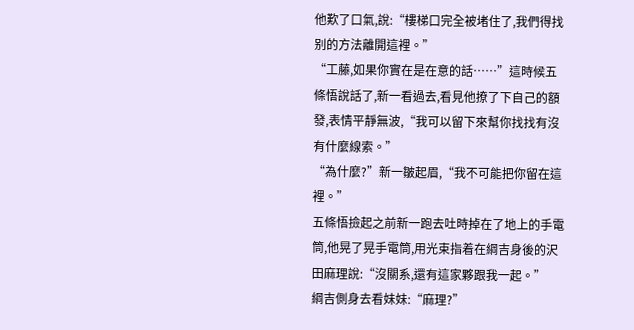他歎了口氣,說:“樓梯口完全被堵住了,我們得找别的方法離開這裡。”
“工藤,如果你實在是在意的話……”這時候五條悟說話了,新一看過去,看見他撩了下自己的額發,表情平靜無波,“我可以留下來幫你找找有沒有什麼線索。”
“為什麼?”新一皺起眉,“我不可能把你留在這裡。”
五條悟撿起之前新一跑去吐時掉在了地上的手電筒,他晃了晃手電筒,用光束指着在綱吉身後的沢田麻理說:“沒關系,還有這家夥跟我一起。”
綱吉側身去看妹妹:“麻理?”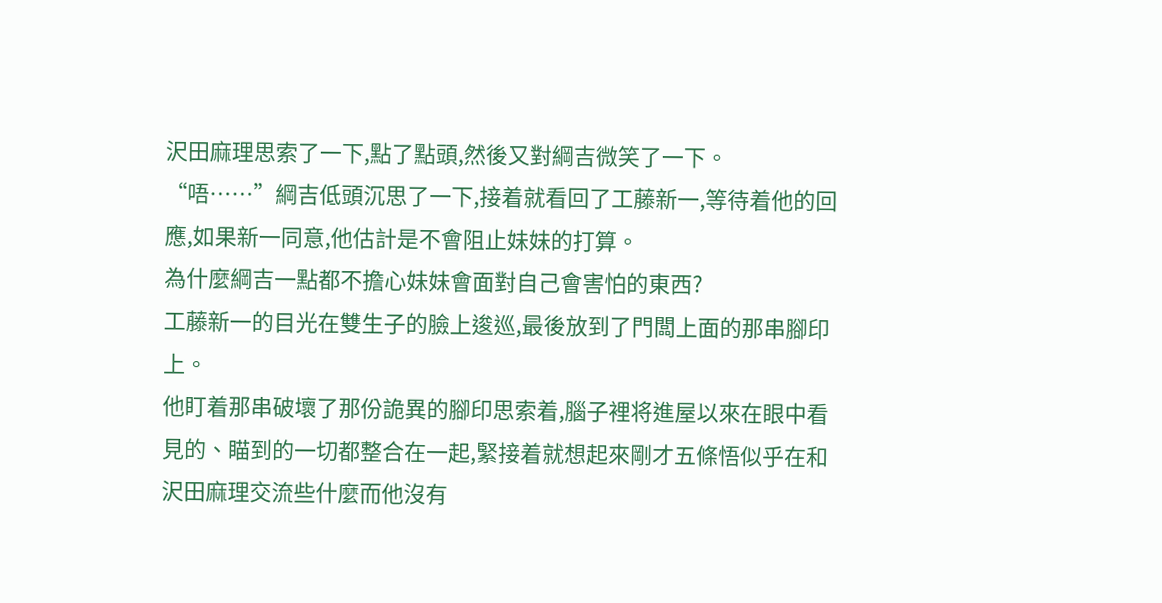沢田麻理思索了一下,點了點頭,然後又對綱吉微笑了一下。
“唔……”綱吉低頭沉思了一下,接着就看回了工藤新一,等待着他的回應,如果新一同意,他估計是不會阻止妹妹的打算。
為什麼綱吉一點都不擔心妹妹會面對自己會害怕的東西?
工藤新一的目光在雙生子的臉上逡巡,最後放到了門闆上面的那串腳印上。
他盯着那串破壞了那份詭異的腳印思索着,腦子裡将進屋以來在眼中看見的、瞄到的一切都整合在一起,緊接着就想起來剛才五條悟似乎在和沢田麻理交流些什麼而他沒有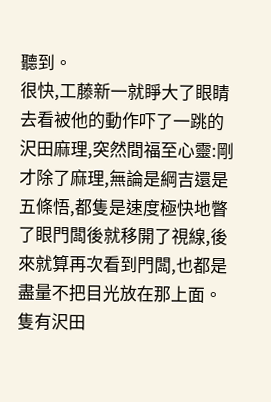聽到。
很快,工藤新一就睜大了眼睛去看被他的動作吓了一跳的沢田麻理,突然間福至心靈:剛才除了麻理,無論是綱吉還是五條悟,都隻是速度極快地瞥了眼門闆後就移開了視線,後來就算再次看到門闆,也都是盡量不把目光放在那上面。隻有沢田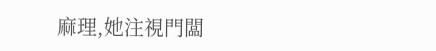麻理,她注視門闆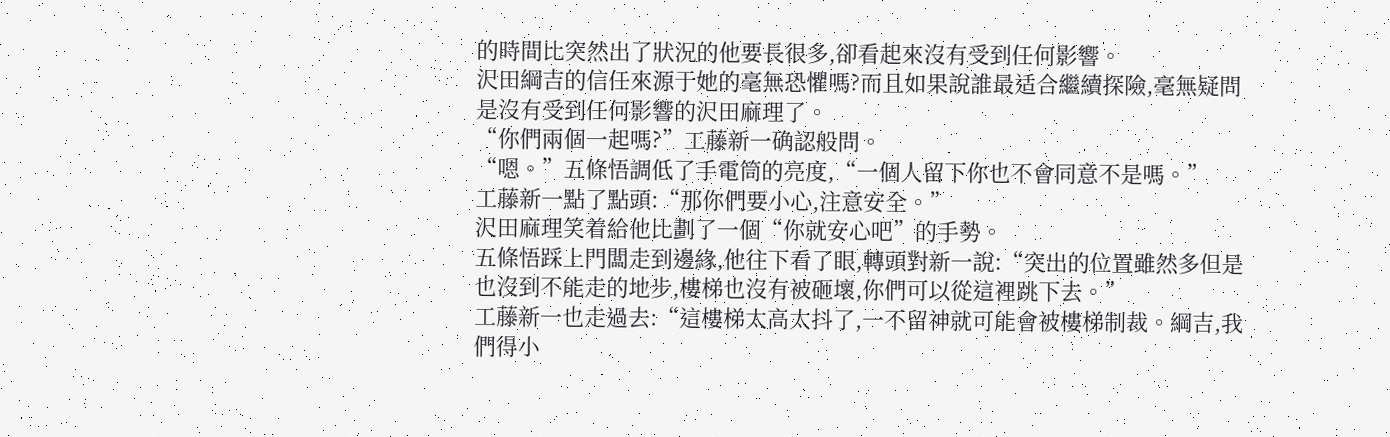的時間比突然出了狀況的他要長很多,卻看起來沒有受到任何影響。
沢田綱吉的信任來源于她的毫無恐懼嗎?而且如果說誰最适合繼續探險,毫無疑問是沒有受到任何影響的沢田麻理了。
“你們兩個一起嗎?”工藤新一确認般問。
“嗯。”五條悟調低了手電筒的亮度,“一個人留下你也不會同意不是嗎。”
工藤新一點了點頭:“那你們要小心,注意安全。”
沢田麻理笑着給他比劃了一個“你就安心吧”的手勢。
五條悟踩上門闆走到邊緣,他往下看了眼,轉頭對新一說:“突出的位置雖然多但是也沒到不能走的地步,樓梯也沒有被砸壞,你們可以從這裡跳下去。”
工藤新一也走過去:“這樓梯太高太抖了,一不留神就可能會被樓梯制裁。綱吉,我們得小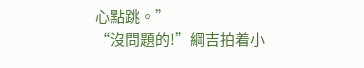心點跳。”
“沒問題的!”綱吉拍着小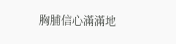胸脯信心滿滿地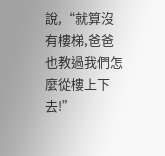說,“就算沒有樓梯,爸爸也教過我們怎麼從樓上下去!”